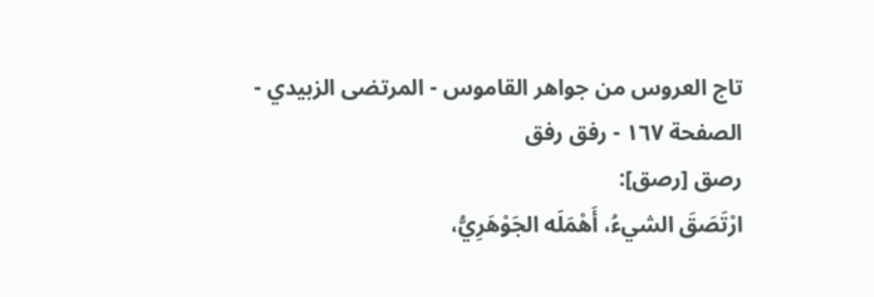تاج العروس من جواهر القاموس - المرتضى الزبيدي - الصفحة ١٦٧ - رفق رفق
رصق [رصق]:
ارْتَصَقَ الشيءُ، أَهْمَلَه الجَوْهَرِيُّ،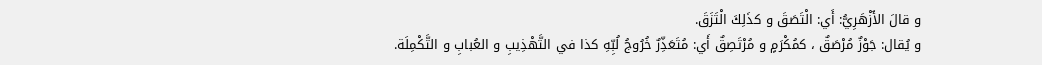و قالَ الأَزْهَرِيُّ: أَي: الْتَصَقَ و كذَلِكَ الْتَزَقَ.
و يُقال: جَوْزٌ مُرْصَقٌ ، كمُكْرَمٍ و مُرْتَصِقٌ أَي: مُتَعَذِّرٌ خُرُوجُ لُبِّهِ كذا في التَّهْذِيبِ و العُبابِ و التَّكْمِلَة.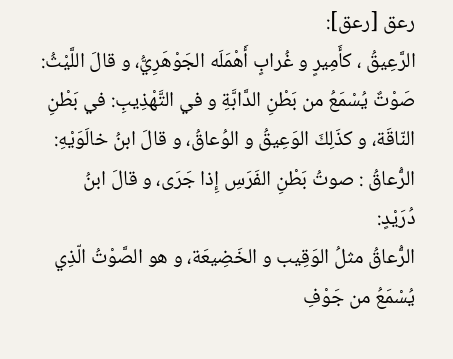رعق [رعق]:
الرَّعِيقُ ، كأَمِيرٍ و غُرابٍ أَهْمَلَه الجَوْهَرِيُّ، و قالَ اللَّيْثُ: صَوْتٌ يُسْمَعُ من بَطْنِ الدَّابَّةِ و في التَّهْذِيبِ: في بَطْنِ النّاقَة، و كذَلِكَ الوَعِيقُ و الوُعاقُ، و قالَ ابنُ خالَوَيْهِ:
الرُّعاقُ : صوتُ بَطْنِ الفَرَسِ إِذا جَرَى، و قالَ ابنُ دُرَيْدٍ:
الرُّعاقُ مثلُ الوَقِيب و الخَضِيعَة، و هو الصَّوْتُ الّذِي يُسْمَعُ من جَوْفِ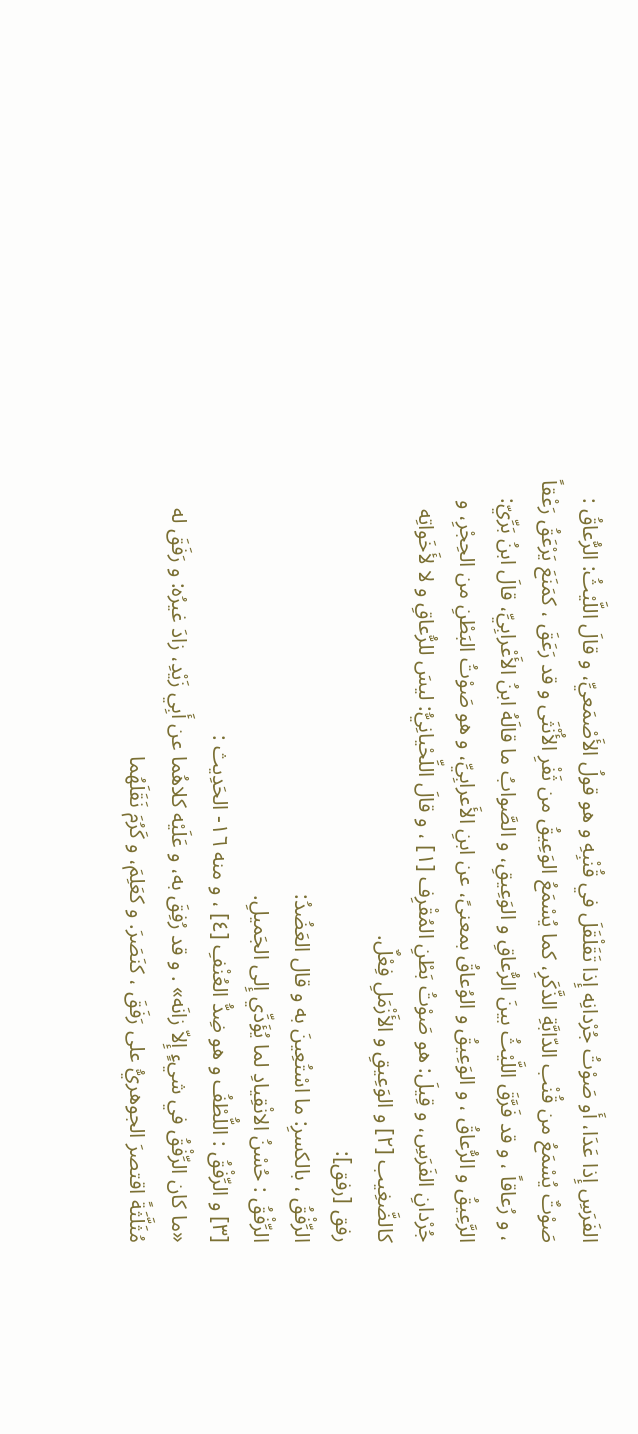الفَرَسِ إِذا عَدَا، أَو صَوْتُ جُرْدانِه إِذا تَقَلْقَلَ في قُنْبِهِ و هو قولُ الأَصْمَعيِّ، و قالَ اللَّيْثُ: الرُّعاقُ : صَوْتٌ يُسْمَعُ من قُنْب الدّابَّةِ الذَّكَرِ، كما يُسْمَعُ الوَعِيقُ من ثَفْرِ الأُنْثَى و قد رَعَقَ ، كمَنَعَ يَرْعَقُ رَعْقاً ، و رُعاقاً ، و قد فَرَّقَ اللَّيْثُ بينَ الرُّعاقِ و الوَعِيقِ، و الصَّوابُ ما قالَهُ ابنُ الأَعْرابِيِّ، قالَ ابنُ بَرِّيّ: الرَّعِيقُ و الرُّعاقُ ، و الوَعِيقُ و الوُعاقُ بمعنىً، عن ابنِ الأَعرابِيِّ، و هو صَوْتُ البَطْنِ من الحِجْرِ، و جُرْدانِ الفَرَسِ، و قِيلَ: هو صَوْتُ بَطْنِ المُقْرِف [١] ، و قالَ اللِّحْيانِيُّ: ليسَ للرُّعاقِ و لا لأَخَواتِه كالضَّغِيب [٢] و الوَعِيقِ و الأَزْمَلِ فِعْلٌ.
رفق [رفق]:
الرِّفْقُ ، بالكسرِ: ما اسْتُعِينَ به و قال العَضُدُ:
الرِّفْقُ : حُسْنُ الانْقِيادِ لما يُؤَدِّي إِلى الجَميلِ.
[٣] و الرِّفْقُ : اللُّطْفُ و هو ضِدُّ العُنْفِ [٤] ، و منه ١٦- الحَدِيث :
«ما كان الرِّفْقُ في شيءٍ إِلاّ زانَه» . و قد رُفِقَ به، و عَلَيْه كلاهُما عن أَبِي زَيْدِ، زادَ غيرُه: و رَفَقَ له مُثَلَّثَةً اقتصرَ الجوهريُّ على رَفَقَ ، كنَصَرَ. و كعَلِمَ، و كَرُمَ نَقَلَهُما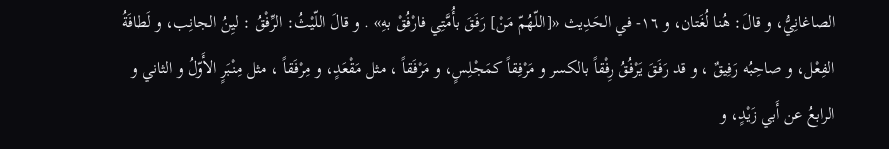الصاغانِيُّ، و قالَ: هُنا لُغَتان، و ١٦- في الحَدِيث «[اللّهُمّ مَنْ] رَفَقَ بأُمَّتِي فارْفُقْ بهِ» . و قالَ اللّيْثُ: الرِّفْقُ : ليِنُ الجانِب، و لَطافَةُ الفِعْل، و صاحِبُه رَفِيقٌ ، و قد رَفَقَ يَرْفُقُ رِفْقاً بالكسر و مَرْفِقاً كمَجْلِسٍ، و مَرْفَقاً ، مثل مَقْعَدٍ، و مِرْفَقاً ، مثل مِنْبَرٍ الأَوّلُ و الثاني و الرابعُ عن أَبي زَيْدٍ، و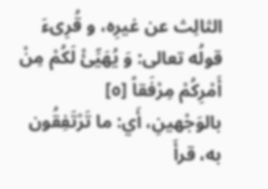الثالِث عن غيرِه، و قُرِىءَ قولُه تعالى: وَ يُهَيِّئْ لَكُمْ مِنْ أَمْرِكُمْ مِرْفَقاً [٥]
بالوَجْهينِ، أَي: ما تَرْتَفِقُون به، قرأَ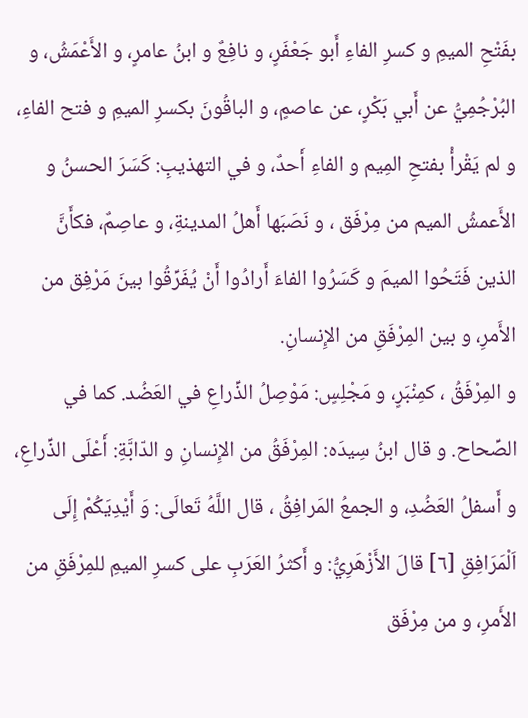بفَتْحِ الميمِ و كسرِ الفاءِ أَبو جَعْفَرٍ، و نافِعٌ و ابنُ عامرٍ، و الأَعْمَشُ، و البُرْجُمِيُّ عن أَبي بَكْرٍ، عن عاصمٍ، و الباقُونَ بكسرِ الميمِ و فتح الفاءِ، و لم يَقْرأْ بفتحِ المِيم و الفاءِ أَحدٌ، و في التهذيبِ: كَسَرَ الحسنُ و الأَعمشُ الميم من مِرْفَق ، و نَصَبَها أَهلُ المدينةِ، و عاصِمٌ، فكأَنَّ الذين فَتَحُوا الميمَ و كَسَرُوا الفاءَ أَرادُوا أَنْ يُفَرِّقُوا بينَ مَرْفِق من الأَمرِ، و بين المِرْفَقِ من الإِنسانِ.
و المِرْفَقُ ، كمِنْبَرٍ، و مَجْلِسٍ: مَوْصِلُ الذِّراعِ في العَضُد. كما في الصِّحاح. و قال ابنُ سِيدَه: المِرْفَقُ من الإِنسانِ و الدّابَّةِ: أَعْلَى الذِّراعِ، و أَسفلُ العَضُدِ، و الجمعُ المَرافِقُ ، قال اللَّهُ تَعالَى: وَ أَيْدِيَكُمْ إِلَى اَلْمَرَافِقِ [٦] قالَ الأَزْهَرِيُّ: و أَكثرُ العَرَبِ على كسرِ الميمِ للمِرْفَقِ من الأَمرِ، و من مِرْفَق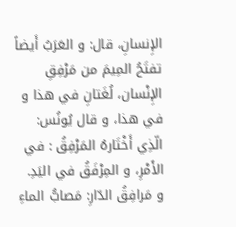الإِنسانِ، قال: و العَرَبُ أَيضاً تفتَحُ المِيمَ من مَرْفِقِ الإِنْسان، لُغَتانِ في هذا و في هذا، و قال يُونُس: الّذِي أَخْتَارهُ المَرْفِقُ : في الأَمْرِ، و المِرْفَقُ في اليَدِ.
و مَرافِقُ الدّارِ: مَصابُّ الماءِ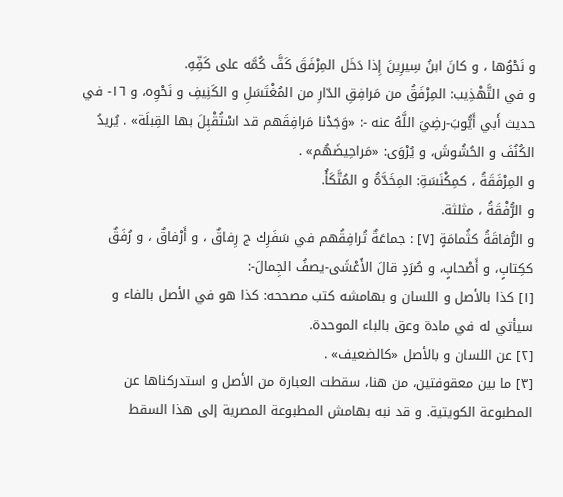و نَحْوُها ، و كانَ ابنُ سِيرِينَ إِذا دَخَل المِرْفَقَ كَفَّ كُمَّه على كَفِّهِ.
و في التَّهْذِيب: المِرْفَقُ من مَرافِقِ الدّارِ من المُغْتَسَلِ و الكَنِيفِ و نَحْوِه، و ١٦- في حديث أَبي أَيُّوبَ-رضِيَ اللَّهُ عنه -: «وَجَدْنا مَرافِقَهم قد اسْتُقْبِلَ بها القِبلَة» . يُريدُ الكُنُفَ و الحُشُوشَ، و يُرْوَى: «مَراحِيضَهُم» .
و المِرْفَقَةُ ، كمِكْنَسَةِ: المِخَدَّةُ و المُتَّكَأُ.
و الرُّفْقَةُ ، مثلثة.
و الرُّفاقَةُ كثُمامَةٍ [٧] : جماعَةٌ تُرافِقُهم في سَفَرِك ج رِفاقٌ ، و أَرْفاقٌ ، و رُفَقٌ ككِتابٍ، و أَصْحابٍ، و صُرَدٍ قالَ الأَعْشَى-يصفُ الجِمالَ-:
[١] كذا بالأصل و اللسان و بهامشه كتب مصححه: كذا هو في الأصل بالفاء و سيأتي له في مادة وعق بالباء الموحدة.
[٢] عن اللسان و بالأصل «كالضعيف» .
[٣] ما بين معقوفتين، من هنا، سقطت العبارة من الأصل و استدركناها عن المطبوعة الكويتية. و قد نبه بهامش المطبوعة المصرية إلى هذا السقط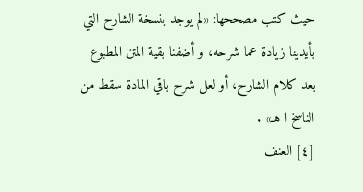حيث كتب مصححها: «لم يوجد بنسخة الشارح التي بأيدينا زيادة عما شرحه، و أضفنا بقية المتن المطبوع بعد كلام الشارح، أو لعل شرح باقي المادة سقط من الناسخ ا هـ» .
[٤] العنف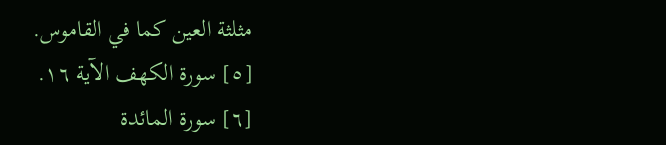مثلثة العين كما في القاموس.
[٥] سورة الكهف الآية ١٦.
[٦] سورة المائدة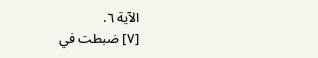الآية ٦.
[٧] ضبطت في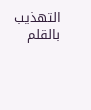التهذيب بالقلم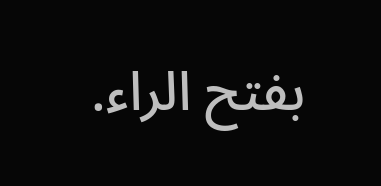بفتح الراء.